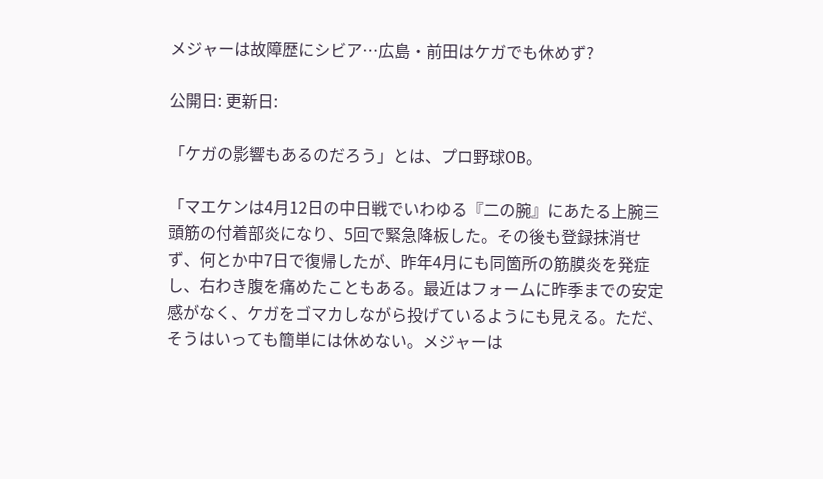メジャーは故障歴にシビア…広島・前田はケガでも休めず?

公開日: 更新日:

「ケガの影響もあるのだろう」とは、プロ野球OB。

「マエケンは4月12日の中日戦でいわゆる『二の腕』にあたる上腕三頭筋の付着部炎になり、5回で緊急降板した。その後も登録抹消せず、何とか中7日で復帰したが、昨年4月にも同箇所の筋膜炎を発症し、右わき腹を痛めたこともある。最近はフォームに昨季までの安定感がなく、ケガをゴマカしながら投げているようにも見える。ただ、そうはいっても簡単には休めない。メジャーは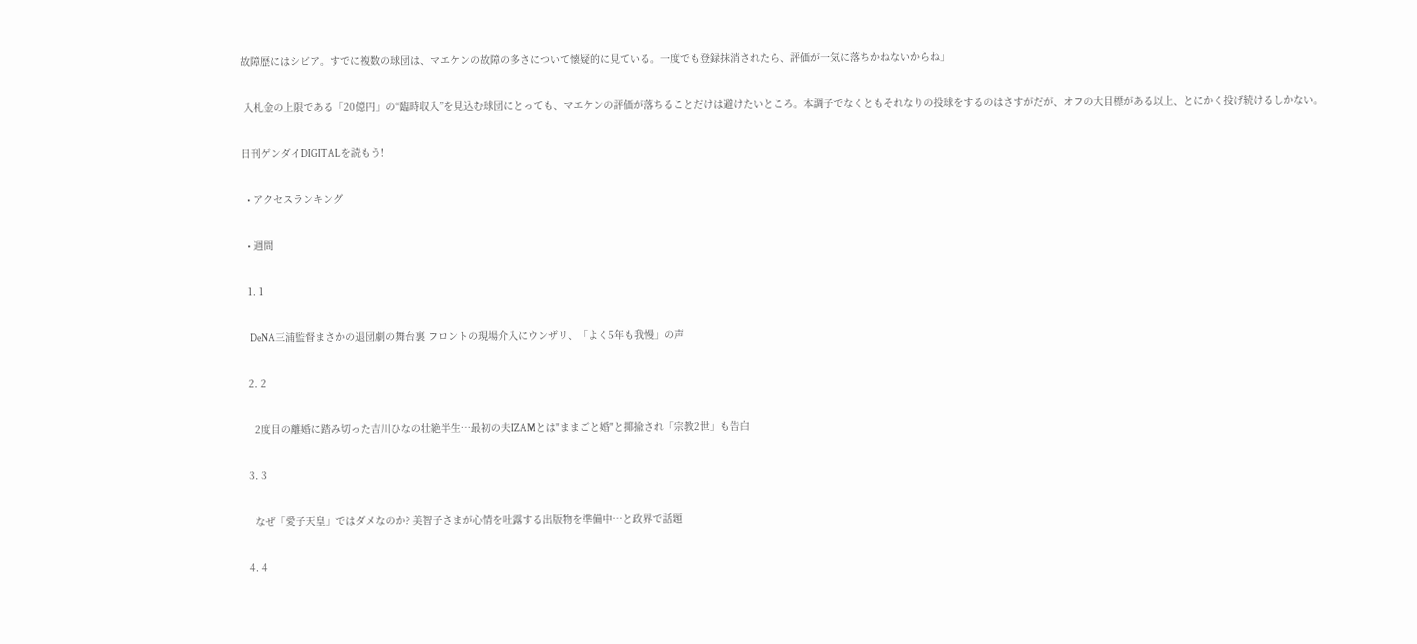故障歴にはシビア。すでに複数の球団は、マエケンの故障の多さについて懐疑的に見ている。一度でも登録抹消されたら、評価が一気に落ちかねないからね」

 入札金の上限である「20億円」の“臨時収入”を見込む球団にとっても、マエケンの評価が落ちることだけは避けたいところ。本調子でなくともそれなりの投球をするのはさすがだが、オフの大目標がある以上、とにかく投げ続けるしかない。

日刊ゲンダイDIGITALを読もう!

  • アクセスランキング

  • 週間

  1. 1

    DeNA三浦監督まさかの退団劇の舞台裏 フロントの現場介入にウンザリ、「よく5年も我慢」の声

  2. 2

    2度目の離婚に踏み切った吉川ひなの壮絶半生…最初の夫IZAMとは"ままごと婚"と揶揄され「宗教2世」も告白

  3. 3

    なぜ「愛子天皇」ではダメなのか? 美智子さまが心情を吐露する出版物を準備中…と政界で話題

  4. 4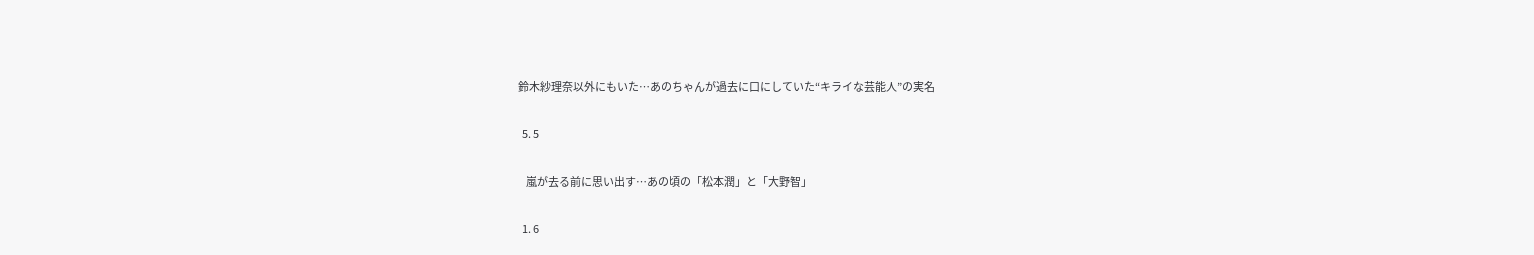鈴木紗理奈以外にもいた…あのちゃんが過去に口にしていた“キライな芸能人”の実名

  5. 5

    嵐が去る前に思い出す…あの頃の「松本潤」と「大野智」

  1. 6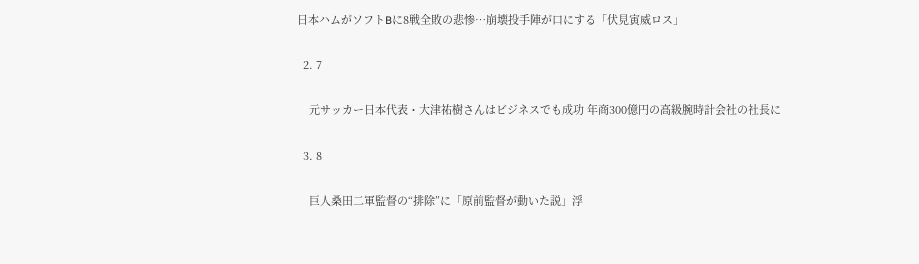日本ハムがソフトBに8戦全敗の悲惨…崩壊投手陣が口にする「伏見寅威ロス」

  2. 7

    元サッカー日本代表・大津祐樹さんはビジネスでも成功 年商300億円の高級腕時計会社の社長に

  3. 8

    巨人桑田二軍監督の“排除”に「原前監督が動いた説」浮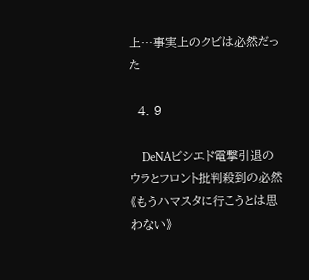上…事実上のクビは必然だった

  4. 9

    DeNAビシエド電撃引退のウラとフロント批判殺到の必然《もうハマスタに行こうとは思わない》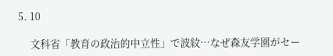5. 10

    文科省「教育の政治的中立性」で波紋…なぜ森友学園がセー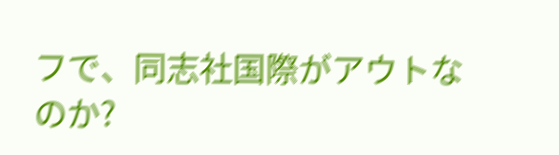フで、同志社国際がアウトなのか?